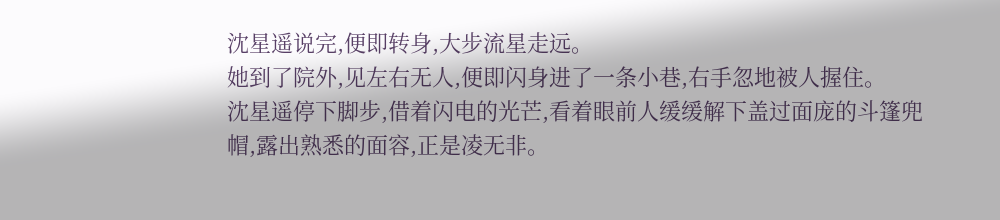沈星遥说完,便即转身,大步流星走远。
她到了院外,见左右无人,便即闪身进了一条小巷,右手忽地被人握住。
沈星遥停下脚步,借着闪电的光芒,看着眼前人缓缓解下盖过面庞的斗篷兜帽,露出熟悉的面容,正是凌无非。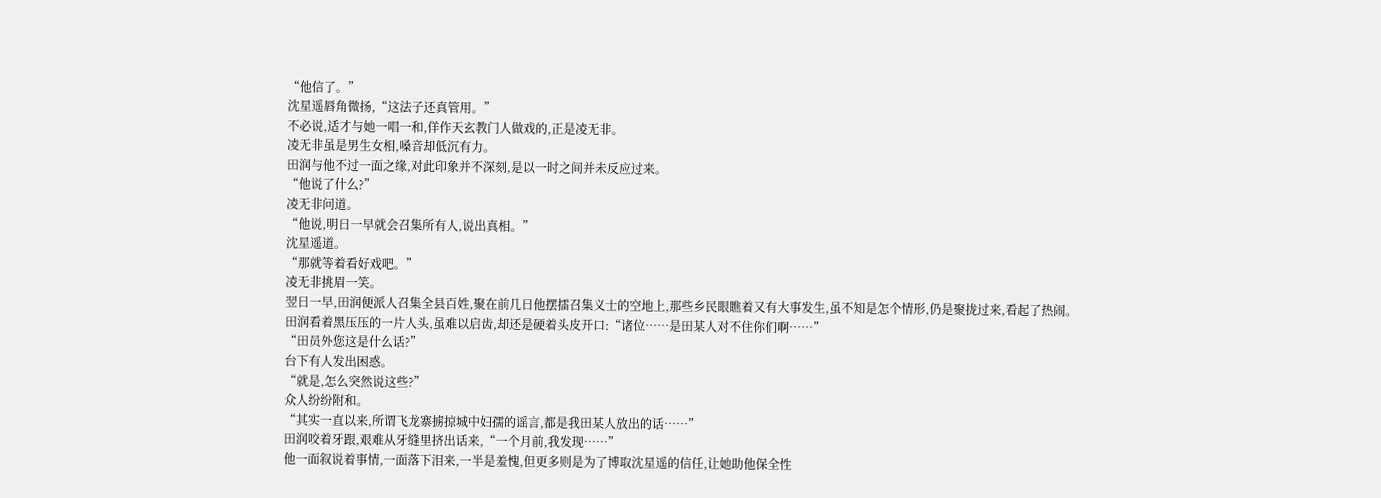“他信了。”
沈星遥唇角微扬,“这法子还真管用。”
不必说,适才与她一唱一和,佯作天玄教门人做戏的,正是凌无非。
凌无非虽是男生女相,嗓音却低沉有力。
田润与他不过一面之缘,对此印象并不深刻,是以一时之间并未反应过来。
“他说了什么?”
凌无非问道。
“他说,明日一早就会召集所有人,说出真相。”
沈星遥道。
“那就等着看好戏吧。”
凌无非挑眉一笑。
翌日一早,田润便派人召集全县百姓,聚在前几日他摆擂召集义士的空地上,那些乡民眼瞧着又有大事发生,虽不知是怎个情形,仍是聚拢过来,看起了热闹。
田润看着黑压压的一片人头,虽难以启齿,却还是硬着头皮开口:“诸位……是田某人对不住你们啊……”
“田员外您这是什么话?”
台下有人发出困惑。
“就是,怎么突然说这些?”
众人纷纷附和。
“其实一直以来,所谓飞龙寨掳掠城中妇孺的谣言,都是我田某人放出的话……”
田润咬着牙跟,艰难从牙缝里挤出话来,“一个月前,我发现……”
他一面叙说着事情,一面落下泪来,一半是羞愧,但更多则是为了博取沈星遥的信任,让她助他保全性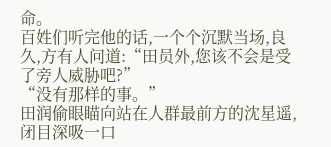命。
百姓们听完他的话,一个个沉默当场,良久,方有人问道:“田员外,您该不会是受了旁人威胁吧?”
“没有那样的事。”
田润偷眼瞄向站在人群最前方的沈星遥,闭目深吸一口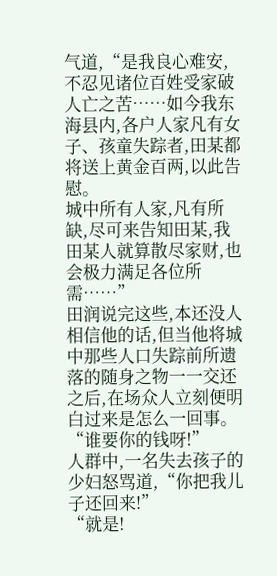气道,“是我良心难安,不忍见诸位百姓受家破人亡之苦……如今我东海县内,各户人家凡有女子、孩童失踪者,田某都将送上黄金百两,以此告慰。
城中所有人家,凡有所缺,尽可来告知田某,我田某人就算散尽家财,也会极力满足各位所需……”
田润说完这些,本还没人相信他的话,但当他将城中那些人口失踪前所遗落的随身之物一一交还之后,在场众人立刻便明白过来是怎么一回事。
“谁要你的钱呀!”
人群中,一名失去孩子的少妇怒骂道,“你把我儿子还回来!”
“就是!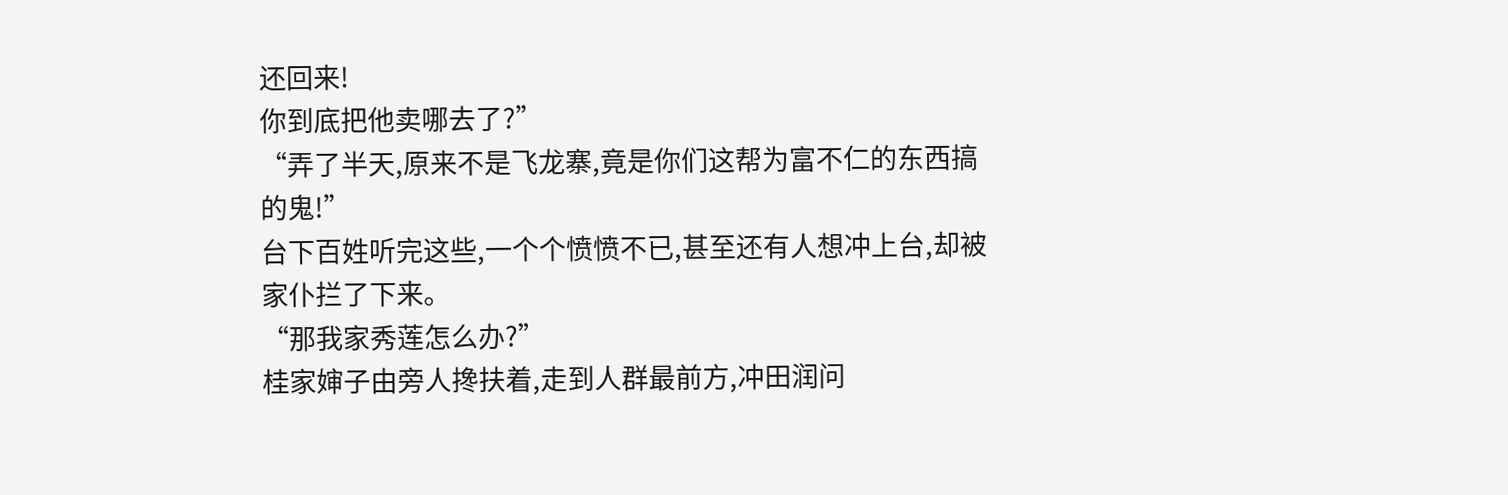还回来!
你到底把他卖哪去了?”
“弄了半天,原来不是飞龙寨,竟是你们这帮为富不仁的东西搞的鬼!”
台下百姓听完这些,一个个愤愤不已,甚至还有人想冲上台,却被家仆拦了下来。
“那我家秀莲怎么办?”
桂家婶子由旁人搀扶着,走到人群最前方,冲田润问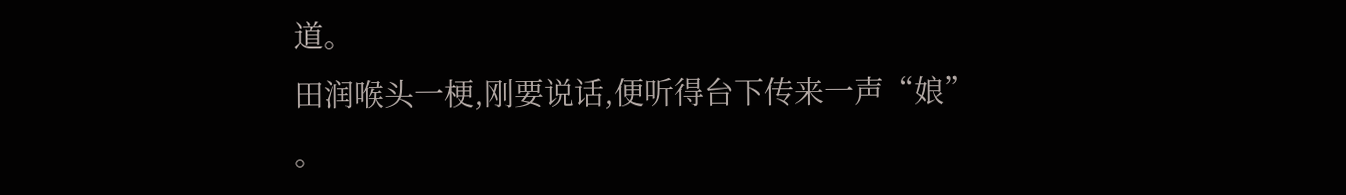道。
田润喉头一梗,刚要说话,便听得台下传来一声“娘”
。